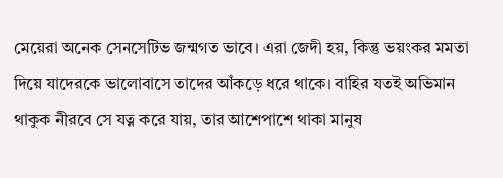মেয়েরা অনেক সেনসেটিভ জন্মগত ভাবে। এরা জেদী হয়, কিন্তু ভয়ংকর মমতা দিয়ে যাদেরকে ভালোবাসে তাদের আঁকড়ে ধরে থাকে। বাহির যতই অভিমান থাকুক নীরবে সে যত্ন করে যায়, তার আশেপাশে থাকা মানুষ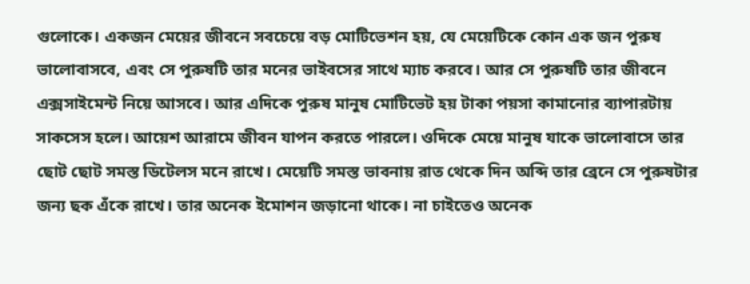গুলোকে। একজন মেয়ের জীবনে সবচেয়ে বড় মোটিভেশন হয়, যে মেয়েটিকে কোন এক জন পুরুষ ভালোবাসবে, এবং সে পুরুষটি তার মনের ভাইবসের সাথে ম্যাচ করবে। আর সে পুরুষটি তার জীবনে এক্সসাইমেন্ট নিয়ে আসবে। আর এদিকে পুরুষ মানুষ মোটিভেট হয় টাকা পয়সা কামানোর ব্যাপারটায় সাকসেস হলে। আয়েশ আরামে জীবন যাপন করতে পারলে। ওদিকে মেয়ে মানুষ যাকে ভালোবাসে তার ছোট ছোট সমস্ত ডিটেলস মনে রাখে। মেয়েটি সমস্ত ভাবনায় রাত থেকে দিন অব্দি তার ব্রেনে সে পুরুষটার জন্য ছক এঁকে রাখে। তার অনেক ইমোশন জড়ানো থাকে। না চাইতেও অনেক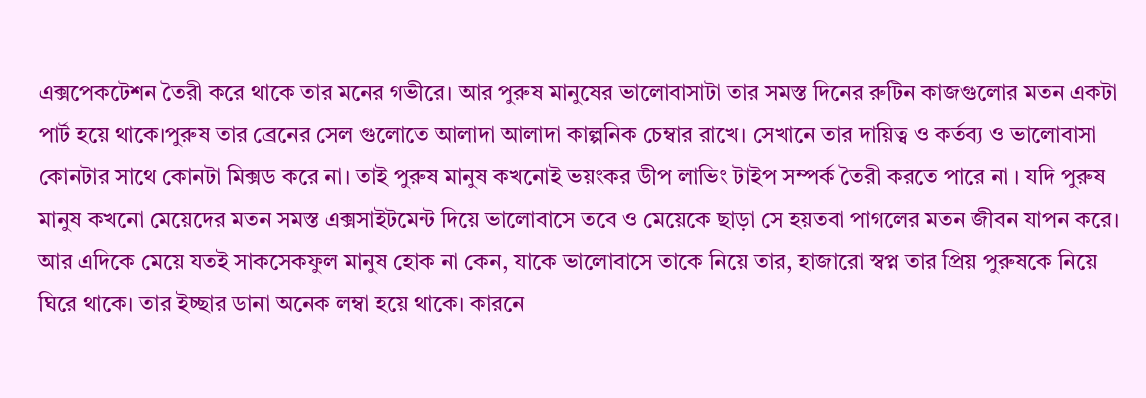এক্সপেকটেশন তৈরী করে থাকে তার মনের গভীরে। আর পুরুষ মানুষের ভালোবাসাটা তার সমস্ত দিনের রুটিন কাজগুলোর মতন একটা পার্ট হয়ে থাকে।পুরুষ তার ব্রেনের সেল গুলোতে আলাদা আলাদা কাল্পনিক চেম্বার রাখে। সেখানে তার দায়িত্ব ও কর্তব্য ও ভালোবাসা কোনটার সাথে কোনটা মিক্সড করে না। তাই পুরুষ মানুষ কখনোই ভয়ংকর ডীপ লাভিং টাইপ সম্পর্ক তৈরী করতে পারে না । যদি পুরুষ মানুষ কখনো মেয়েদের মতন সমস্ত এক্সসাইটমেন্ট দিয়ে ভালোবাসে তবে ও মেয়েকে ছাড়া সে হয়তবা পাগলের মতন জীবন যাপন করে। আর এদিকে মেয়ে যতই সাকসেকফুল মানুষ হোক না কেন, যাকে ভালোবাসে তাকে নিয়ে তার, হাজারো স্বপ্ন তার প্রিয় পুরুষকে নিয়ে ঘিরে থাকে। তার ইচ্ছার ডানা অনেক লম্বা হয়ে থাকে। কারনে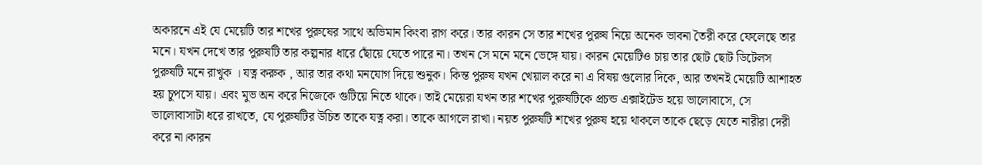অকারনে এই যে মেয়েটি তার শখের পুরুষের সাথে অভিমান কিংবা রাগ করে। তার কারন সে তার শখের পুরুষ নিয়ে অনেক ভাবনা তৈরী করে ফেলেছে তার মনে। যখন দেখে তার পুরুষটি তার কল্পনার ধারে ছোঁয়ে যেতে পারে না। তখন সে মনে মনে ভেঙ্গে যায়। কারন মেয়েটিও চায় তার ছোট ছোট ডিটেলস পুরুষটি মনে রাখুক । যত্ন করুক , আর তার কথা মনযোগ দিয়ে শুনুক। কিন্ত পুরুষ যখন খেয়াল করে না এ বিষয় গুলোর দিকে, আর তখনই মেয়েটি আশাহত হয় চুপসে যায়। এবং মুভ অন করে নিজেকে গুটিয়ে নিতে থাকে। তাই মেয়েরা যখন তার শখের পুরুষটিকে প্রচন্ড এক্সাইটেড হয়ে ভালোবাসে, সে ভালোবাসাটা ধরে রাখতে, যে পুরুষটির উচিত তাকে যত্ন করা। তাকে আগলে রাখা। নয়ত পুরুষটি শখের পুরুষ হয়ে থাকলে তাকে ছেড়ে যেতে নারীরা দেরী করে না।কারন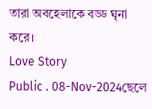তারা অবহেলাকে বড্ড ঘৃনা করে।
Love Story
Public . 08-Nov-2024ছেলে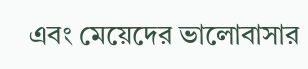এবং মেয়েদের ভালোবাসার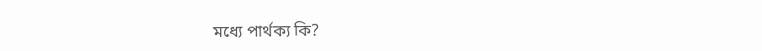মধ্যে পার্থক্য কি?